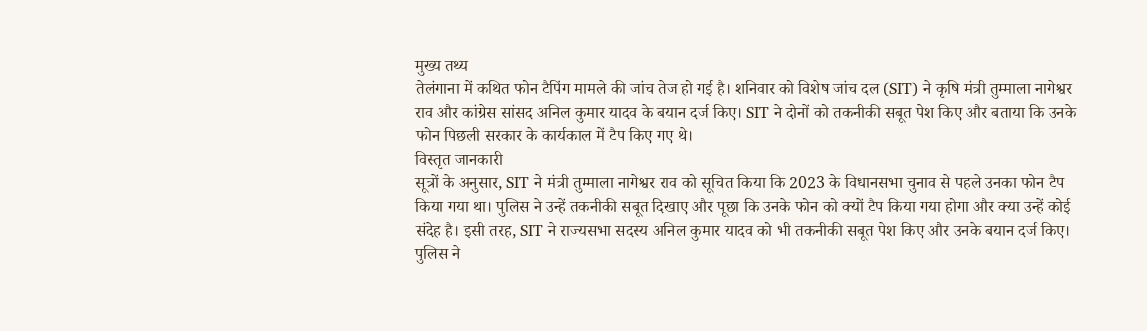मुख्य तथ्य
तेलंगाना में कथित फोन टैपिंग मामले की जांच तेज हो गई है। शनिवार को विशेष जांच दल (SIT) ने कृषि मंत्री तुम्माला नागेश्वर राव और कांग्रेस सांसद अनिल कुमार यादव के बयान दर्ज किए। SIT ने दोनों को तकनीकी सबूत पेश किए और बताया कि उनके फोन पिछली सरकार के कार्यकाल में टैप किए गए थे।
विस्तृत जानकारी
सूत्रों के अनुसार, SIT ने मंत्री तुम्माला नागेश्वर राव को सूचित किया कि 2023 के विधानसभा चुनाव से पहले उनका फोन टैप किया गया था। पुलिस ने उन्हें तकनीकी सबूत दिखाए और पूछा कि उनके फोन को क्यों टैप किया गया होगा और क्या उन्हें कोई संदेह है। इसी तरह, SIT ने राज्यसभा सदस्य अनिल कुमार यादव को भी तकनीकी सबूत पेश किए और उनके बयान दर्ज किए। पुलिस ने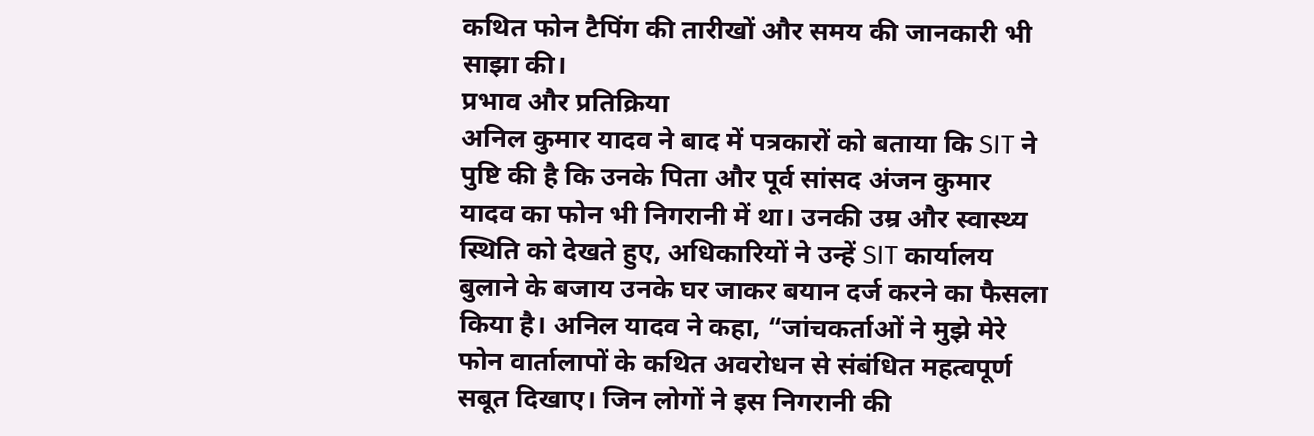कथित फोन टैपिंग की तारीखों और समय की जानकारी भी साझा की।
प्रभाव और प्रतिक्रिया
अनिल कुमार यादव ने बाद में पत्रकारों को बताया कि SIT ने पुष्टि की है कि उनके पिता और पूर्व सांसद अंजन कुमार यादव का फोन भी निगरानी में था। उनकी उम्र और स्वास्थ्य स्थिति को देखते हुए, अधिकारियों ने उन्हें SIT कार्यालय बुलाने के बजाय उनके घर जाकर बयान दर्ज करने का फैसला किया है। अनिल यादव ने कहा, “जांचकर्ताओं ने मुझे मेरे फोन वार्तालापों के कथित अवरोधन से संबंधित महत्वपूर्ण सबूत दिखाए। जिन लोगों ने इस निगरानी की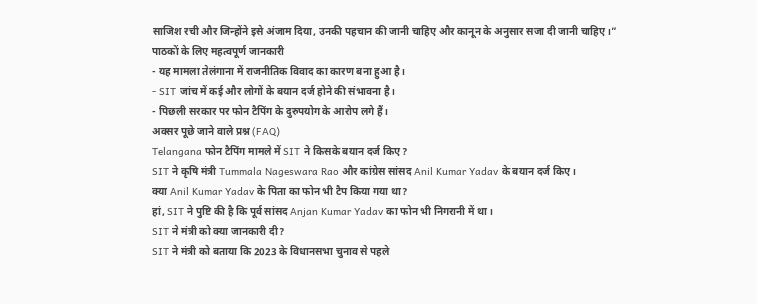साजिश रची और जिन्होंने इसे अंजाम दिया, उनकी पहचान की जानी चाहिए और कानून के अनुसार सजा दी जानी चाहिए।”
पाठकों के लिए महत्वपूर्ण जानकारी
- यह मामला तेलंगाना में राजनीतिक विवाद का कारण बना हुआ है।
- SIT जांच में कई और लोगों के बयान दर्ज होने की संभावना है।
- पिछली सरकार पर फोन टैपिंग के दुरुपयोग के आरोप लगे हैं।
अक्सर पूछे जाने वाले प्रश्न (FAQ)
Telangana फोन टैपिंग मामले में SIT ने किसके बयान दर्ज किए?
SIT ने कृषि मंत्री Tummala Nageswara Rao और कांग्रेस सांसद Anil Kumar Yadav के बयान दर्ज किए।
क्या Anil Kumar Yadav के पिता का फोन भी टैप किया गया था?
हां, SIT ने पुष्टि की है कि पूर्व सांसद Anjan Kumar Yadav का फोन भी निगरानी में था।
SIT ने मंत्री को क्या जानकारी दी?
SIT ने मंत्री को बताया कि 2023 के विधानसभा चुनाव से पहले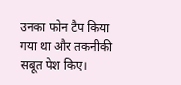उनका फोन टैप किया गया था और तकनीकी सबूत पेश किए।